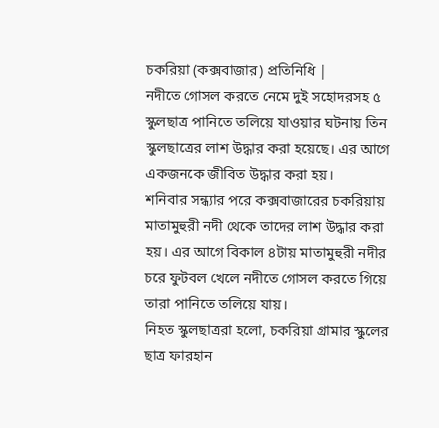চকরিয়া (কক্সবাজার) প্রতিনিধি |
নদীতে গোসল করতে নেমে দুই সহোদরসহ ৫ স্কুলছাত্র পানিতে তলিয়ে যাওয়ার ঘটনায় তিন স্কুলছাত্রের লাশ উদ্ধার করা হয়েছে। এর আগে একজনকে জীবিত উদ্ধার করা হয়।
শনিবার সন্ধ্যার পরে কক্সবাজারের চকরিয়ায় মাতামুহুরী নদী থেকে তাদের লাশ উদ্ধার করা হয়। এর আগে বিকাল ৪টায় মাতামুহুরী নদীর চরে ফুটবল খেলে নদীতে গোসল করতে গিয়ে তারা পানিতে তলিয়ে যায়।
নিহত স্কুলছাত্ররা হলো, চকরিয়া গ্রামার স্কুলের ছাত্র ফারহান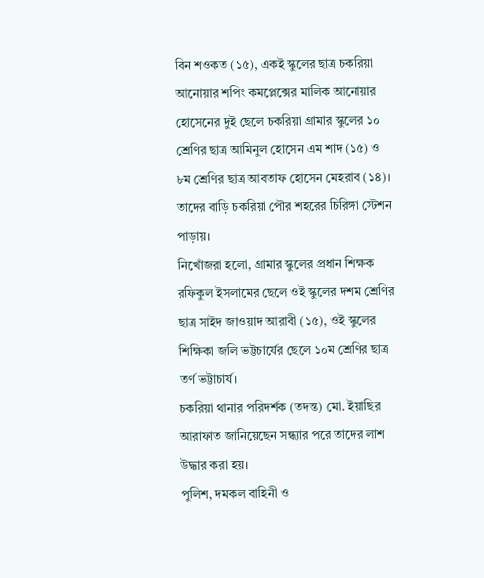বিন শওকত (১৫), একই স্কুলের ছাত্র চকরিয়া আনোয়ার শপিং কমপ্লেক্সের মালিক আনোয়ার হোসেনের দুই ছেলে চকরিয়া গ্রামার স্কুলের ১০ শ্রেণির ছাত্র আমিনুল হোসেন এম শাদ (১৫) ও ৮ম শ্রেণির ছাত্র আবতাফ হোসেন মেহরাব (১৪)। তাদের বাড়ি চকরিয়া পৌর শহরের চিরিঙ্গা স্টেশন পাড়ায়।
নিখোঁজরা হলো, গ্রামার স্কুলের প্রধান শিক্ষক রফিকুল ইসলামের ছেলে ওই স্কুলের দশম শ্রেণির ছাত্র সাইদ জাওয়াদ আরাবী (১৫), ওই স্কুলের শিক্ষিকা জলি ভট্টচার্যের ছেলে ১০ম শ্রেণির ছাত্র তর্ণ ভট্টাচার্য।
চকরিয়া থানার পরিদর্শক (তদন্ত) মো. ইয়াছির আরাফাত জানিয়েছেন সন্ধ্যার পরে তাদের লাশ উদ্ধার করা হয়।
পুলিশ, দমকল বাহিনী ও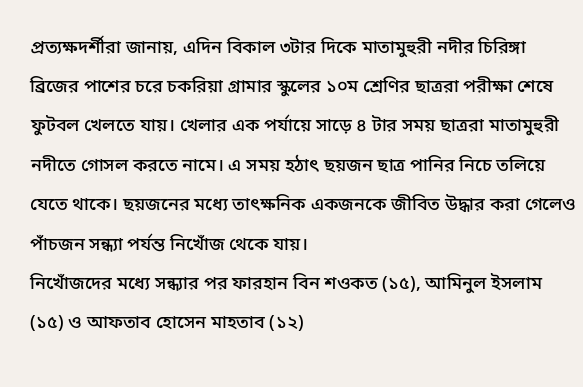প্রত্যক্ষদর্শীরা জানায়, এদিন বিকাল ৩টার দিকে মাতামুহুরী নদীর চিরিঙ্গা ব্রিজের পাশের চরে চকরিয়া গ্রামার স্কুলের ১০ম শ্রেণির ছাত্ররা পরীক্ষা শেষে ফুটবল খেলতে যায়। খেলার এক পর্যায়ে সাড়ে ৪ টার সময় ছাত্ররা মাতামুহুরী নদীতে গোসল করতে নামে। এ সময় হঠাৎ ছয়জন ছাত্র পানির নিচে তলিয়ে যেতে থাকে। ছয়জনের মধ্যে তাৎক্ষনিক একজনকে জীবিত উদ্ধার করা গেলেও পাঁচজন সন্ধ্যা পর্যন্ত নিখোঁজ থেকে যায়।
নিখোঁজদের মধ্যে সন্ধ্যার পর ফারহান বিন শওকত (১৫), আমিনুল ইসলাম (১৫) ও আফতাব হোসেন মাহতাব (১২)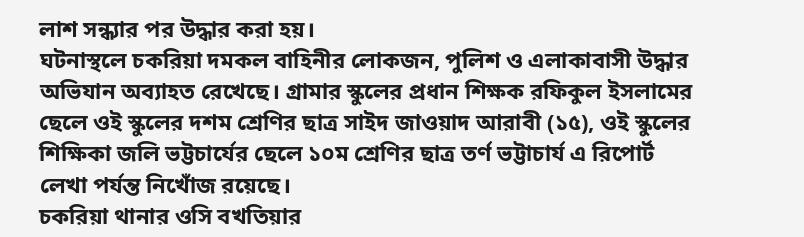লাশ সন্ধ্যার পর উদ্ধার করা হয়।
ঘটনাস্থলে চকরিয়া দমকল বাহিনীর লোকজন, পুলিশ ও এলাকাবাসী উদ্ধার অভিযান অব্যাহত রেখেছে। গ্রামার স্কুলের প্রধান শিক্ষক রফিকুল ইসলামের ছেলে ওই স্কুলের দশম শ্রেণির ছাত্র সাইদ জাওয়াদ আরাবী (১৫), ওই স্কুলের শিক্ষিকা জলি ভট্টচার্যের ছেলে ১০ম শ্রেণির ছাত্র তর্ণ ভট্টাচার্য এ রিপোর্ট লেখা পর্যন্ত নিখোঁজ রয়েছে।
চকরিয়া থানার ওসি বখতিয়ার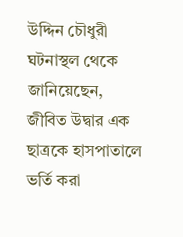উদ্দিন চৌধুরী ঘটনাস্থল থেকে জানিয়েছেন, জীবিত উদ্বার এক ছাত্রকে হাসপাতালে ভর্তি করা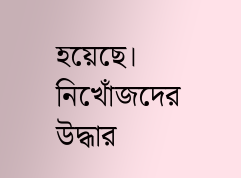হয়েছে। নিখোঁজদের উদ্ধার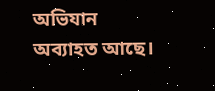অভিযান অব্যাহত আছে।